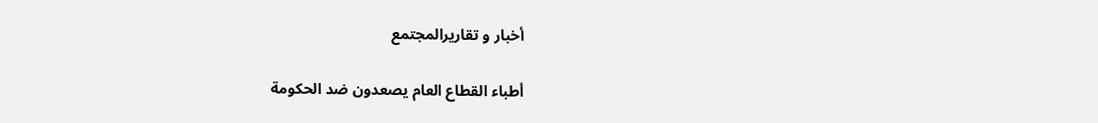أخبار و تقاريرالمجتمع

أطباء القطاع العام يصعدون ضد الحكومة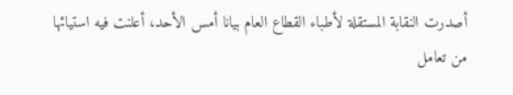أصدرت النقابة المستقلة لأطباء القطاع العام بيانا أمس الأحد، أعلنت فيه استيائها من تعامل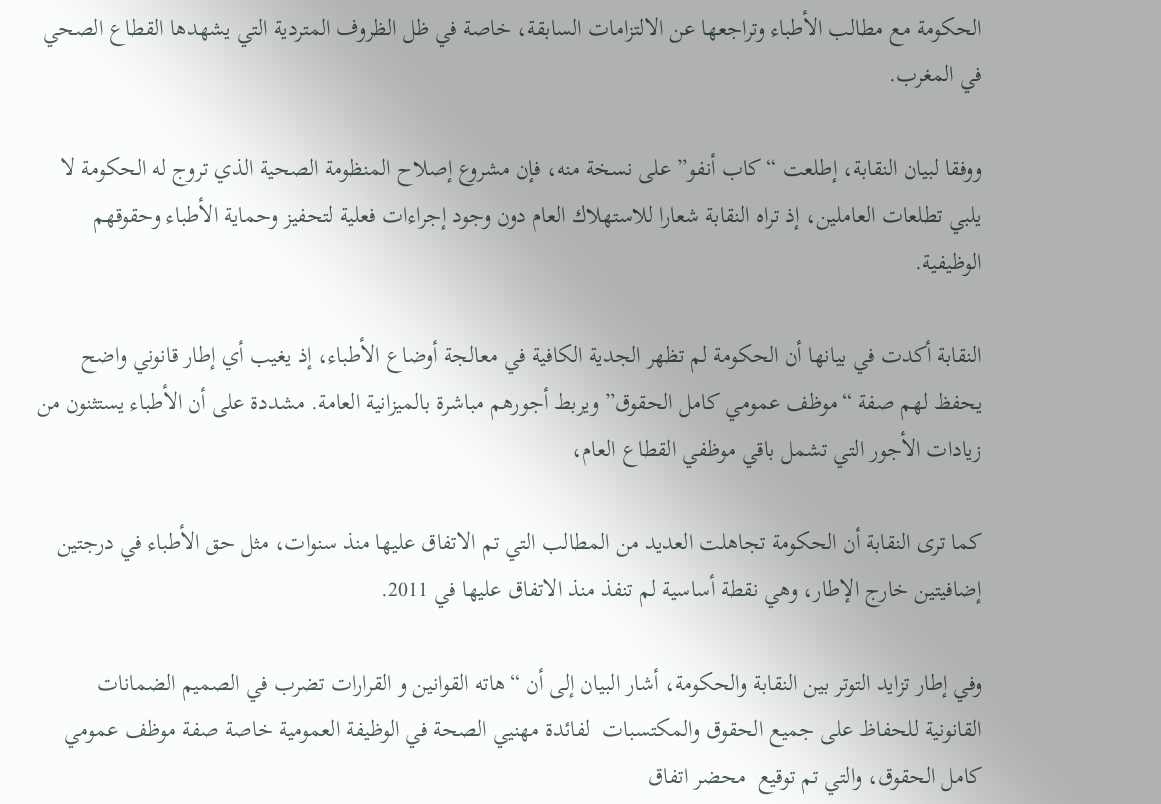الحكومة مع مطالب الأطباء وتراجعها عن الالتزامات السابقة، خاصة في ظل الظروف المتردية التي يشهدها القطاع الصحي في المغرب.

ووفقا لبيان النقابة، إطلعت “كاب أنفو” على نسخة منه، فإن مشروع إصلاح المنظومة الصحية الذي تروج له الحكومة لا يلبي تطلعات العاملين، إذ تراه النقابة شعارا للاستهلاك العام دون وجود إجراءات فعلية لتحفيز وحماية الأطباء وحقوقهم الوظيفية.

النقابة أكدت في بيانها أن الحكومة لم تظهر الجدية الكافية في معالجة أوضاع الأطباء، إذ يغيب أي إطار قانوني واضح يحفظ لهم صفة “موظف عمومي كامل الحقوق” ويربط أجورهم مباشرة بالميزانية العامة. مشددة على أن الأطباء يستثنون من زيادات الأجور التي تشمل باقي موظفي القطاع العام،

كما ترى النقابة أن الحكومة تجاهلت العديد من المطالب التي تم الاتفاق عليها منذ سنوات، مثل حق الأطباء في درجتين إضافيتين خارج الإطار، وهي نقطة أساسية لم تنفذ منذ الاتفاق عليها في 2011.

وفي إطار تزايد التوتر بين النقابة والحكومة، أشار البيان إلى أن “هاته القوانين و القرارات تضرب في الصميم الضمانات القانونية للحفاظ على جميع الحقوق والمكتسبات  لفائدة مهنيي الصحة في الوظيفة العمومية خاصة صفة موظف عمومي كامل الحقوق، والتي تم توقيع  محضر اتفاق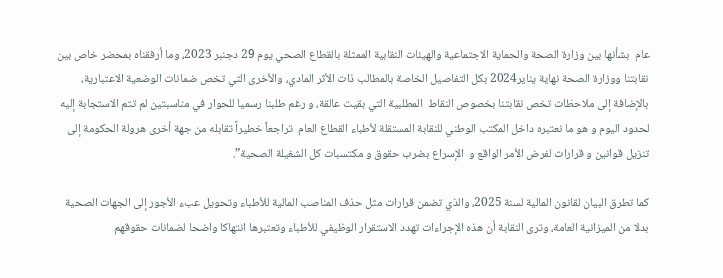عام  بشأنها بين وزارة الصحة والحماية الاجتماعية والهيئات النقابية الممثلة بالقطاع الصحي يوم 29 دجنبر 2023، وما أرفقناه بمحضر خاص بين نقابتنا ووزارة الصحة نهاية يناير2024 بكل التفاصيل الخاصة بالمطالب ذات الأثر المادي، والأخرى التي تخص ضمانات الوضعية الاعتبارية، بالإضافة إلى ملاحظات تخص نقابتنا بخصوص النقاط  المطلبية التي بقيت عالقة، و رغم طلبنا رسميا للحوار في مناسبتين لم تتم الاستجابة إليه لحدود اليوم و هو ما نعتبره داخل المكتب الوطني للنقابة المستقلة لأطباء القطاع العام  تراجعاً خطيراً تقابله من جهة أخرى هرولة الحكومة إلى تنزيل قوانين و قرارات لفرض الأمر الواقع و  الإسراع بضرب حقوق و مكتسبات كل الشغيلة الصحية”.

كما تطرق البيان لقانون المالية لسنة 2025، والذي تضمن قرارات مثل حذف المناصب المالية للأطباء وتحويل عبء الأجور إلى الجهات الصحية بدلا من الميزانية العامة، وترى النقابة أن هذه الإجراءات تهدد الاستقرار الوظيفي للأطباء وتعتبرها انتهاكا واضحا لضمانات حقوقهم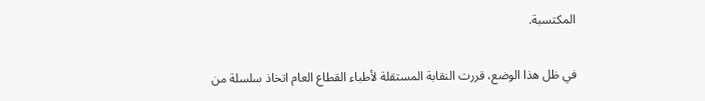المكتسبة.

في ظل هذا الوضع، قررت النقابة المستقلة لأطباء القطاع العام اتخاذ سلسلة من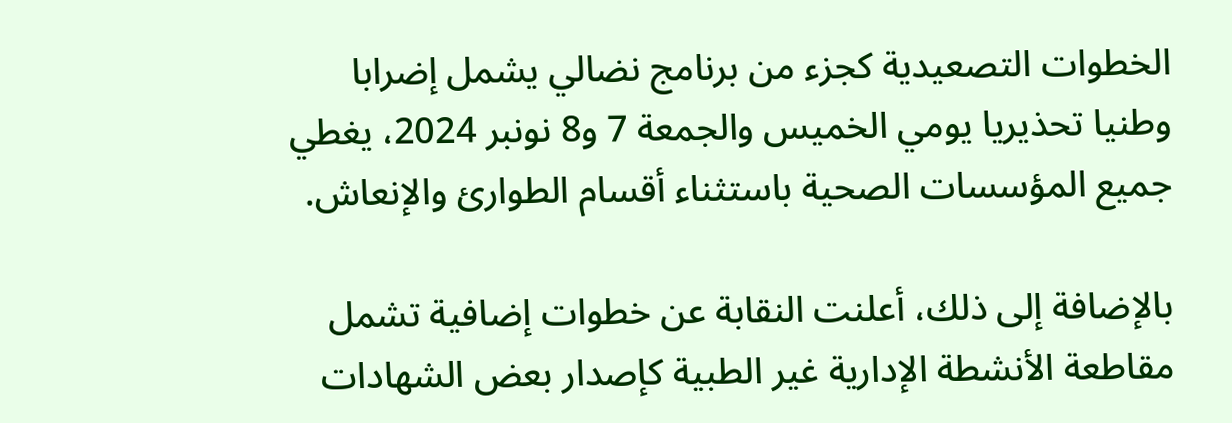الخطوات التصعيدية كجزء من برنامج نضالي يشمل إضرابا وطنيا تحذيريا يومي الخميس والجمعة 7 و8 نونبر 2024، يغطي جميع المؤسسات الصحية باستثناء أقسام الطوارئ والإنعاش.

بالإضافة إلى ذلك، أعلنت النقابة عن خطوات إضافية تشمل مقاطعة الأنشطة الإدارية غير الطبية كإصدار بعض الشهادات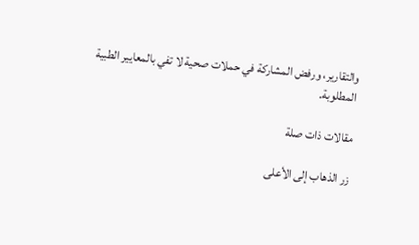والتقارير، ورفض المشاركة في حملات صحية لا تفي بالمعايير الطبية المطلوبة.

مقالات ذات صلة

زر الذهاب إلى الأعلى